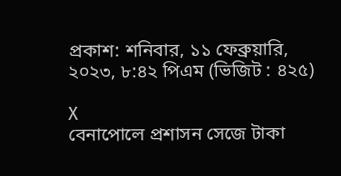প্রকাশ: শনিবার, ১১ ফেব্রুয়ারি, ২০২৩, ৮:৪২ পিএম (ভিজিট : ৪২৫)

X
বেনাপোলে প্রশাসন সেজে টাকা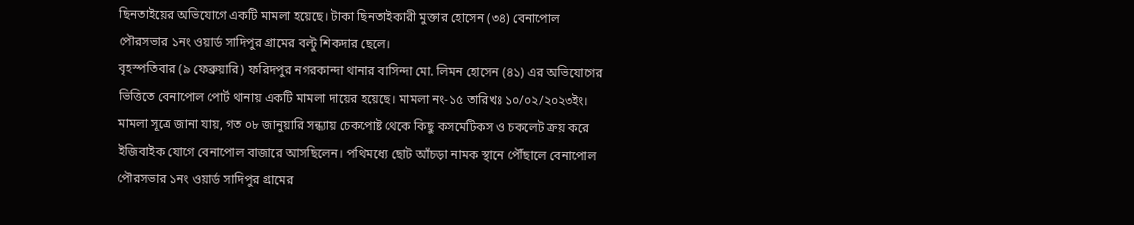ছিনতাইয়ের অভিযোগে একটি মামলা হয়েছে। টাকা ছিনতাইকারী মুক্তার হোসেন (৩৪) বেনাপোল পৌরসভার ১নং ওয়ার্ড সাদিপুর গ্রামের বল্টু শিকদার ছেলে।
বৃহস্পতিবার (৯ ফেব্রুয়ারি) ফরিদপুর নগরকান্দা থানার বাসিন্দা মো. লিমন হোসেন (৪১) এর অভিযোগের ভিত্তিতে বেনাপোল পোর্ট থানায় একটি মামলা দায়ের হয়েছে। মামলা নং-১৫ তারিখঃ ১০/০২/২০২৩ইং।
মামলা সূত্রে জানা যায়, গত ০৮ জানুয়ারি সন্ধ্যায় চেকপোষ্ট থেকে কিছু কসমেটিকস ও চকলেট ক্রয় করে ইজিবাইক যোগে বেনাপোল বাজারে আসছিলেন। পথিমধ্যে ছোট আঁচড়া নামক স্থানে পৌঁছালে বেনাপোল পৌরসভার ১নং ওয়ার্ড সাদিপুর গ্রামের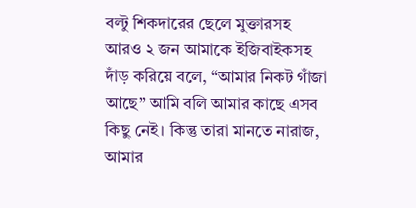বল্টু শিকদারের ছেলে মুক্তারসহ আরও ২ জন আমাকে ইজিবাইকসহ দাঁড় করিয়ে বলে, “আমার নিকট গাঁজা আছে” আমি বলি আমার কাছে এসব কিছু নেই। কিন্তু তারা মানতে নারাজ, আমার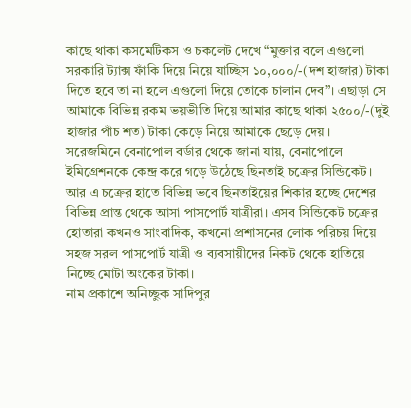কাছে থাকা কসমেটিকস ও চকলেট দেখে “মুক্তার বলে এগুলো সরকারি ট্যাক্স ফাঁকি দিয়ে নিয়ে যাচ্ছিস ১০,০০০/-(দশ হাজার) টাকা দিতে হবে তা না হলে এগুলো দিয়ে তোকে চালান দেব”। এছাড়া সে আমাকে বিভিন্ন রকম ভয়ভীতি দিয়ে আমার কাছে থাকা ২৫০০/-(দুই হাজার পাঁচ শত) টাকা কেড়ে নিয়ে আমাকে ছেড়ে দেয়।
সরেজমিনে বেনাপোল বর্ডার থেকে জানা যায়, বেনাপোলে ইমিগ্রেশনকে কেন্দ্র করে গড়ে উঠেছে ছিনতাই চক্রের সিন্ডিকেট। আর এ চক্রের হাতে বিভিন্ন ভবে ছিনতাইয়ের শিকার হচ্ছে দেশের বিভিন্ন প্রান্ত থেকে আসা পাসপোর্ট যাত্রীরা। এসব সিন্ডিকেট চক্রের হোতারা কখনও সাংবাদিক, কখনো প্রশাসনের লোক পরিচয় দিয়ে সহজ সরল পাসপোর্ট যাত্রী ও ব্যবসায়ীদের নিকট থেকে হাতিয়ে নিচ্ছে মোটা অংকের টাকা।
নাম প্রকাশে অনিচ্ছুক সাদিপুর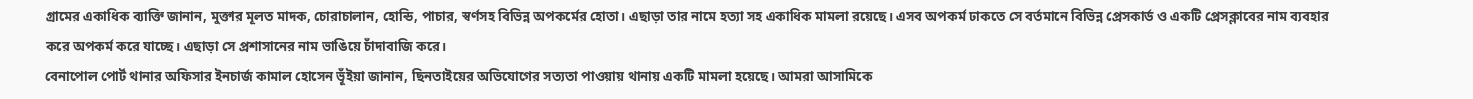গ্রামের একাধিক ব্যাক্তি জানান, মুক্তার মূলত মাদক, চোরাচালান, হোন্ডি, পাচার, স্বর্ণসহ বিভিন্ন অপকর্মের হোতা। এছাড়া তার নামে হত্যা সহ একাধিক মামলা রয়েছে। এসব অপকর্ম ঢাকতে সে বর্তমানে বিভিন্ন প্রেসকার্ড ও একটি প্রেসক্লাবের নাম ব্যবহার করে অপকর্ম করে যাচ্ছে। এছাড়া সে প্রশাসানের নাম ভাঙিয়ে চাঁদাবাজি করে।
বেনাপোল পোর্ট থানার অফিসার ইনচার্জ কামাল হোসেন ভূঁইয়া জানান, ছিনতাইয়ের অভিযোগের সত্যতা পাওয়ায় থানায় একটি মামলা হয়েছে। আমরা আসামিকে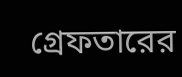গ্রেফতারের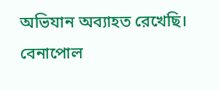অভিযান অব্যাহত রেখেছি। বেনাপোল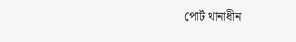পোর্ট থানাধীন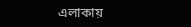এলাকায়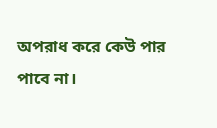অপরাধ করে কেউ পার পাবে না।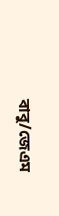বাবু/জেএম